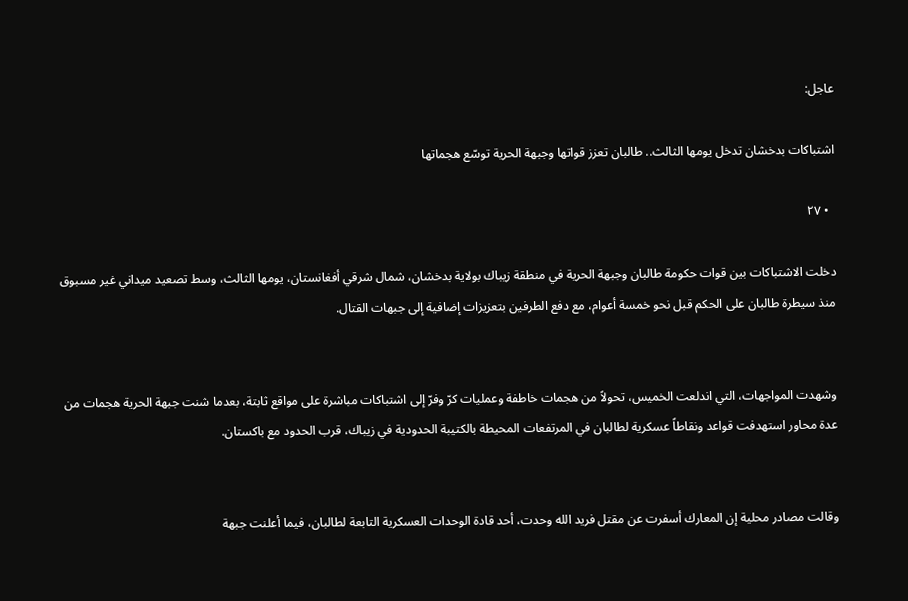عاجل:

اشتباكات بدخشان تدخل يومها الثالث.. طالبان تعزز قواتها وجبهة الحرية توسّع هجماتها

  • ٢٧

دخلت الاشتباكات بين قوات حكومة طالبان وجبهة الحرية في منطقة زيباك بولاية بدخشان، شمال شرقي أفغانستان، يومها الثالث، وسط تصعيد ميداني غير مسبوق منذ سيطرة طالبان على الحكم قبل نحو خمسة أعوام، مع دفع الطرفين بتعزيزات إضافية إلى جبهات القتال.


وشهدت المواجهات، التي اندلعت الخميس، تحولاً من هجمات خاطفة وعمليات كرّ وفرّ إلى اشتباكات مباشرة على مواقع ثابتة، بعدما شنت جبهة الحرية هجمات من عدة محاور استهدفت قواعد ونقاطاً عسكرية لطالبان في المرتفعات المحيطة بالكتيبة الحدودية في زيباك، قرب الحدود مع باكستان.


وقالت مصادر محلية إن المعارك أسفرت عن مقتل فريد الله وحدت، أحد قادة الوحدات العسكرية التابعة لطالبان، فيما أعلنت جبهة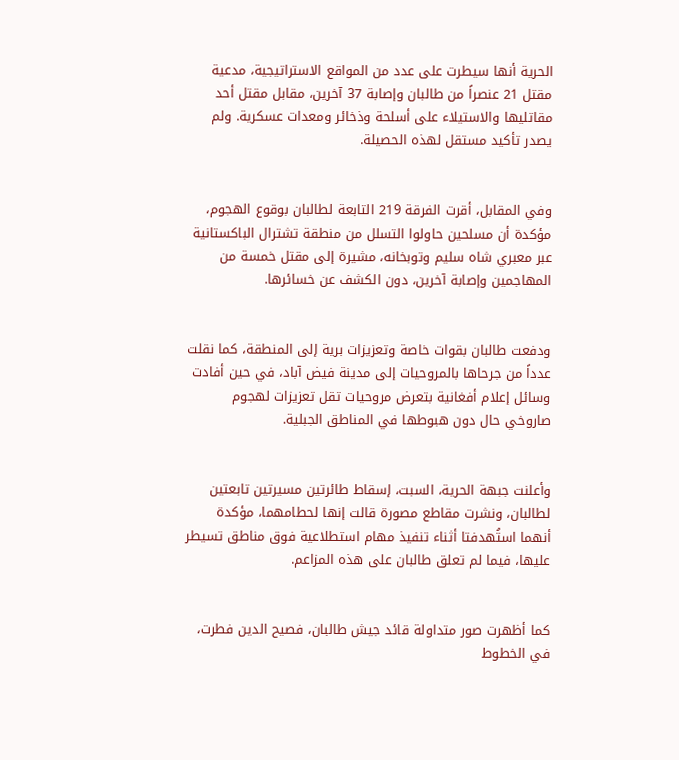الحرية أنها سيطرت على عدد من المواقع الاستراتيجية، مدعية مقتل 21 عنصراً من طالبان وإصابة 37 آخرين، مقابل مقتل أحد مقاتليها والاستيلاء على أسلحة وذخائر ومعدات عسكرية. ولم يصدر تأكيد مستقل لهذه الحصيلة.


وفي المقابل، أقرت الفرقة 219 التابعة لطالبان بوقوع الهجوم، مؤكدة أن مسلحين حاولوا التسلل من منطقة تشترال الباكستانية عبر معبري شاه سليم وتوبخانه، مشيرة إلى مقتل خمسة من المهاجمين وإصابة آخرين، دون الكشف عن خسائرها.


ودفعت طالبان بقوات خاصة وتعزيزات برية إلى المنطقة، كما نقلت عدداً من جرحاها بالمروحيات إلى مدينة فيض آباد، في حين أفادت وسائل إعلام أفغانية بتعرض مروحيات تقل تعزيزات لهجوم صاروخي حال دون هبوطها في المناطق الجبلية.


وأعلنت جبهة الحرية، السبت، إسقاط طائرتين مسيرتين تابعتين لطالبان، ونشرت مقاطع مصورة قالت إنها لحطامهما، مؤكدة أنهما استُهدفتا أثناء تنفيذ مهام استطلاعية فوق مناطق تسيطر عليها، فيما لم تعلق طالبان على هذه المزاعم.


كما أظهرت صور متداولة قائد جيش طالبان، فصيح الدين فطرت، في الخطوط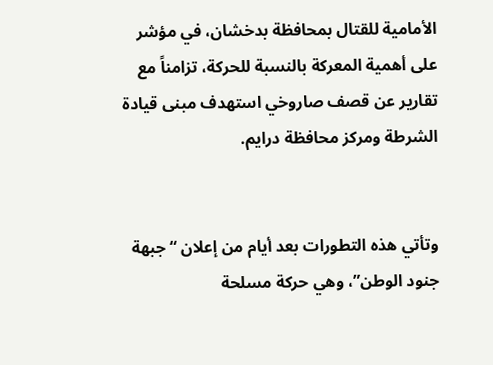الأمامية للقتال بمحافظة بدخشان، في مؤشر على أهمية المعركة بالنسبة للحركة، تزامناً مع تقارير عن قصف صاروخي استهدف مبنى قيادة الشرطة ومركز محافظة درايم.


وتأتي هذه التطورات بعد أيام من إعلان “جبهة جنود الوطن”، وهي حركة مسلحة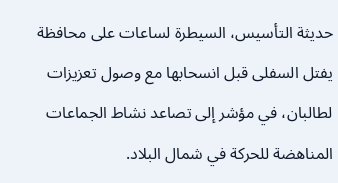حديثة التأسيس، السيطرة لساعات على محافظة يفتل السفلى قبل انسحابها مع وصول تعزيزات لطالبان، في مؤشر إلى تصاعد نشاط الجماعات المناهضة للحركة في شمال البلاد.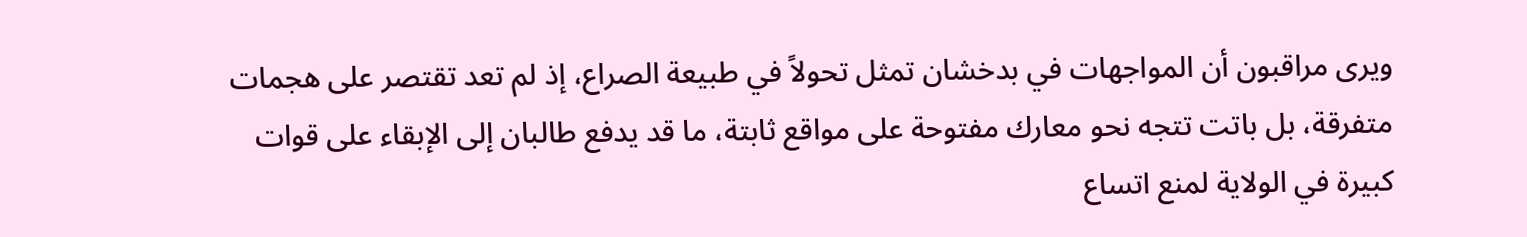ويرى مراقبون أن المواجهات في بدخشان تمثل تحولاً في طبيعة الصراع، إذ لم تعد تقتصر على هجمات متفرقة، بل باتت تتجه نحو معارك مفتوحة على مواقع ثابتة، ما قد يدفع طالبان إلى الإبقاء على قوات كبيرة في الولاية لمنع اتساع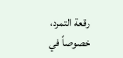رقعة التمرد، خصوصاً في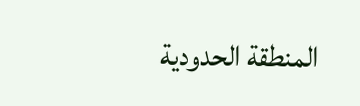المنطقة الحدودية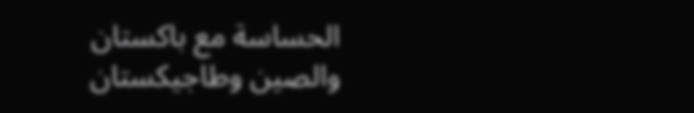الحساسة مع باكستان والصين وطاجيكستان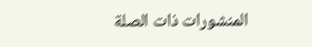المنشورات ذات الصلة